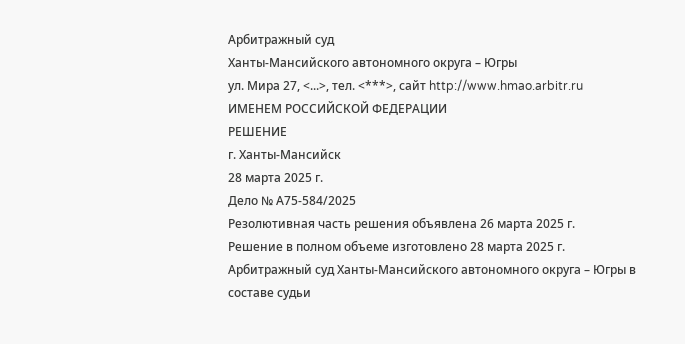Арбитражный суд
Ханты-Мансийского автономного округа – Югры
ул. Мира 27, <...>, тел. <***>, сайт http://www.hmao.arbitr.ru
ИМЕНЕМ РОССИЙСКОЙ ФЕДЕРАЦИИ
РЕШЕНИЕ
г. Ханты-Мансийск
28 марта 2025 г.
Дело № А75-584/2025
Резолютивная часть решения объявлена 26 марта 2025 г.
Решение в полном объеме изготовлено 28 марта 2025 г.
Арбитражный суд Ханты-Мансийского автономного округа – Югры в составе судьи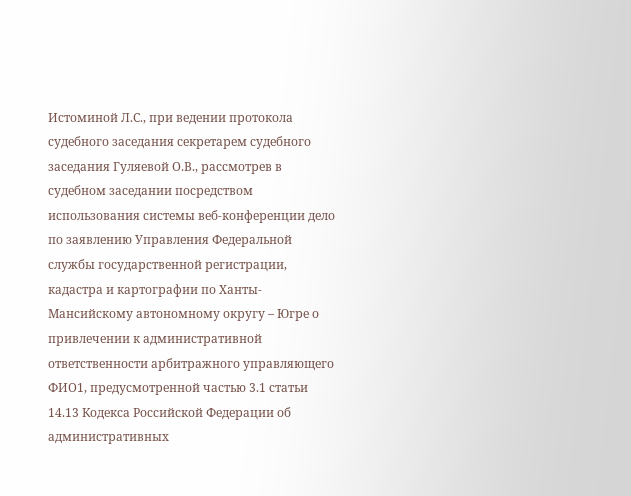Истоминой Л.С., при ведении протокола судебного заседания секретарем судебного заседания Гуляевой О.В., рассмотрев в судебном заседании посредством использования системы веб-конференции дело по заявлению Управления Федеральной службы государственной регистрации, кадастра и картографии по Ханты-Мансийскому автономному округу – Югре о привлечении к административной ответственности арбитражного управляющего ФИО1, предусмотренной частью 3.1 статьи 14.13 Кодекса Российской Федерации об административных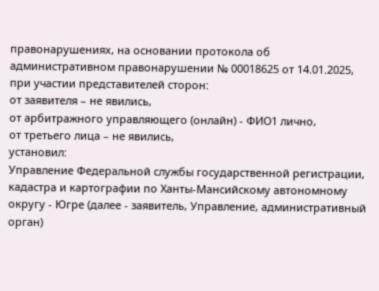правонарушениях, на основании протокола об административном правонарушении № 00018625 от 14.01.2025,
при участии представителей сторон:
от заявителя – не явились,
от арбитражного управляющего (онлайн) - ФИО1 лично,
от третьего лица – не явились,
установил:
Управление Федеральной службы государственной регистрации, кадастра и картографии по Ханты-Мансийскому автономному округу - Югре (далее - заявитель, Управление, административный орган)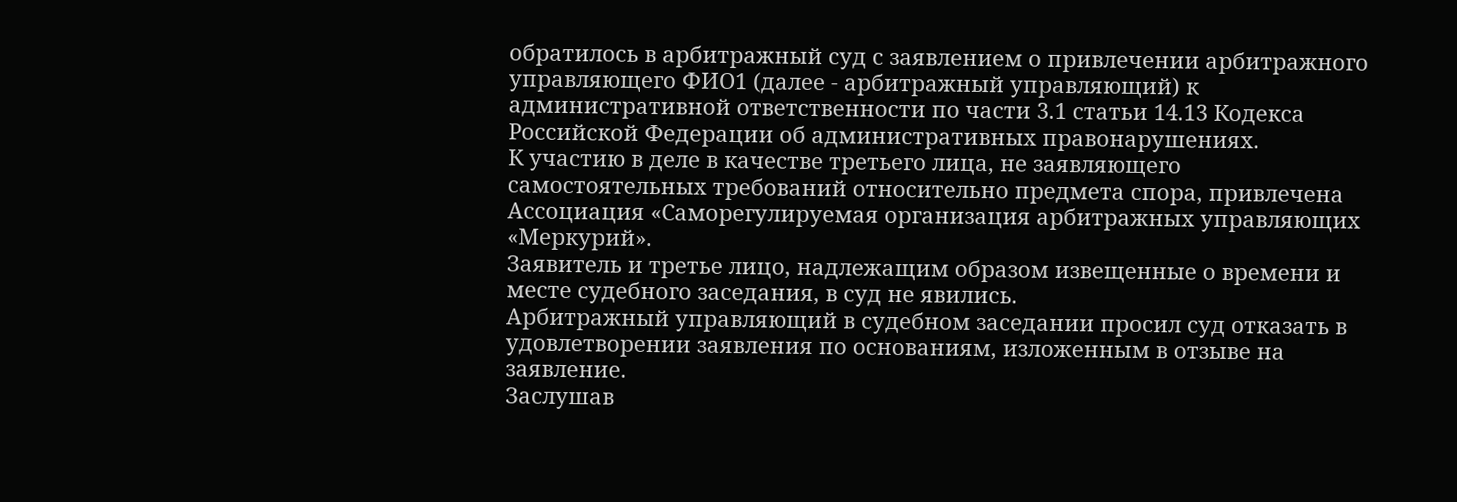обратилось в арбитражный суд с заявлением о привлечении арбитражного управляющего ФИО1 (далее - арбитражный управляющий) к административной ответственности по части 3.1 статьи 14.13 Кодекса Российской Федерации об административных правонарушениях.
К участию в деле в качестве третьего лица, не заявляющего самостоятельных требований относительно предмета спора, привлечена Ассоциация «Саморегулируемая организация арбитражных управляющих «Меркурий».
Заявитель и третье лицо, надлежащим образом извещенные о времени и месте судебного заседания, в суд не явились.
Арбитражный управляющий в судебном заседании просил суд отказать в удовлетворении заявления по основаниям, изложенным в отзыве на заявление.
Заслушав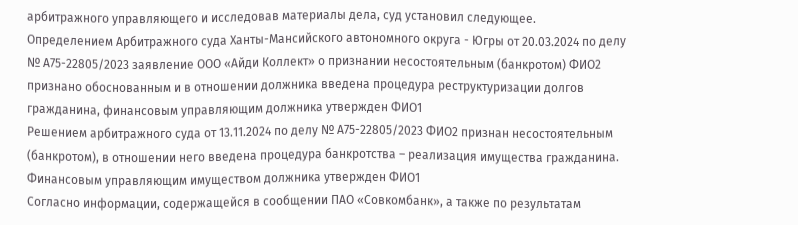арбитражного управляющего и исследовав материалы дела, суд установил следующее.
Определением Арбитражного суда Ханты-Мансийского автономного округа - Югры от 20.03.2024 по делу № А75-22805/2023 заявление ООО «Айди Коллект» о признании несостоятельным (банкротом) ФИО2 признано обоснованным и в отношении должника введена процедура реструктуризации долгов гражданина, финансовым управляющим должника утвержден ФИО1
Решением арбитражного суда от 13.11.2024 по делу № А75-22805/2023 ФИО2 признан несостоятельным (банкротом), в отношении него введена процедура банкротства – реализация имущества гражданина. Финансовым управляющим имуществом должника утвержден ФИО1
Согласно информации, содержащейся в сообщении ПАО «Совкомбанк», а также по результатам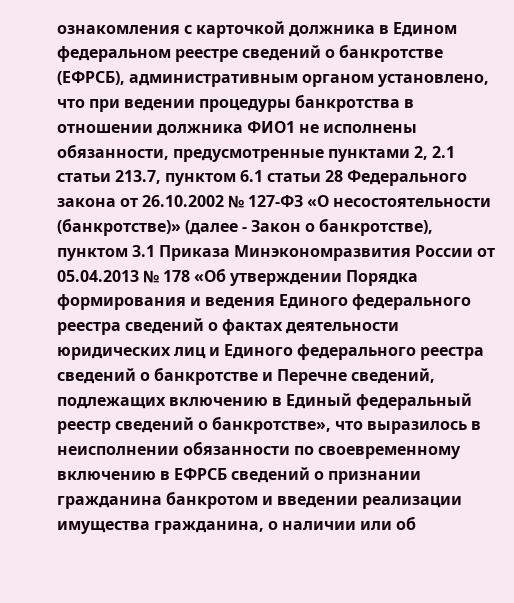ознакомления с карточкой должника в Едином федеральном реестре сведений о банкротстве (ЕФРСБ), административным органом установлено, что при ведении процедуры банкротства в отношении должника ФИО1 не исполнены обязанности, предусмотренные пунктами 2, 2.1 статьи 213.7, пунктом 6.1 статьи 28 Федерального закона от 26.10.2002 № 127-ФЗ «О несостоятельности (банкротстве)» (далее - Закон о банкротстве), пунктом 3.1 Приказа Минэкономразвития России от 05.04.2013 № 178 «Об утверждении Порядка формирования и ведения Единого федерального реестра сведений о фактах деятельности юридических лиц и Единого федерального реестра сведений о банкротстве и Перечне сведений, подлежащих включению в Единый федеральный реестр сведений о банкротстве», что выразилось в неисполнении обязанности по своевременному включению в ЕФРСБ сведений о признании гражданина банкротом и введении реализации имущества гражданина, о наличии или об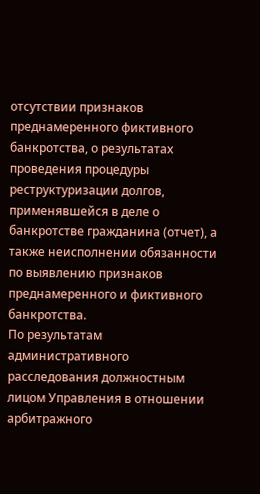отсутствии признаков преднамеренного фиктивного банкротства, о результатах проведения процедуры реструктуризации долгов, применявшейся в деле о банкротстве гражданина (отчет), а также неисполнении обязанности по выявлению признаков преднамеренного и фиктивного банкротства.
По результатам административного расследования должностным лицом Управления в отношении арбитражного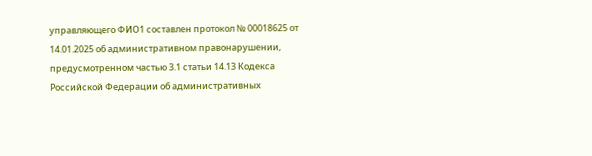управляющего ФИО1 составлен протокол № 00018625 от 14.01.2025 об административном правонарушении, предусмотренном частью 3.1 статьи 14.13 Кодекса Российской Федерации об административных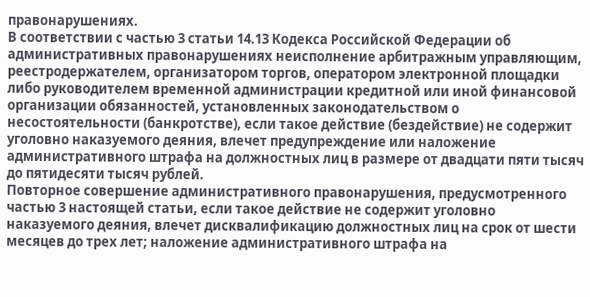правонарушениях.
В соответствии с частью 3 статьи 14.13 Кодекса Российской Федерации об административных правонарушениях неисполнение арбитражным управляющим, реестродержателем, организатором торгов, оператором электронной площадки либо руководителем временной администрации кредитной или иной финансовой организации обязанностей, установленных законодательством о несостоятельности (банкротстве), если такое действие (бездействие) не содержит уголовно наказуемого деяния, влечет предупреждение или наложение административного штрафа на должностных лиц в размере от двадцати пяти тысяч до пятидесяти тысяч рублей.
Повторное совершение административного правонарушения, предусмотренного частью 3 настоящей статьи, если такое действие не содержит уголовно наказуемого деяния, влечет дисквалификацию должностных лиц на срок от шести месяцев до трех лет; наложение административного штрафа на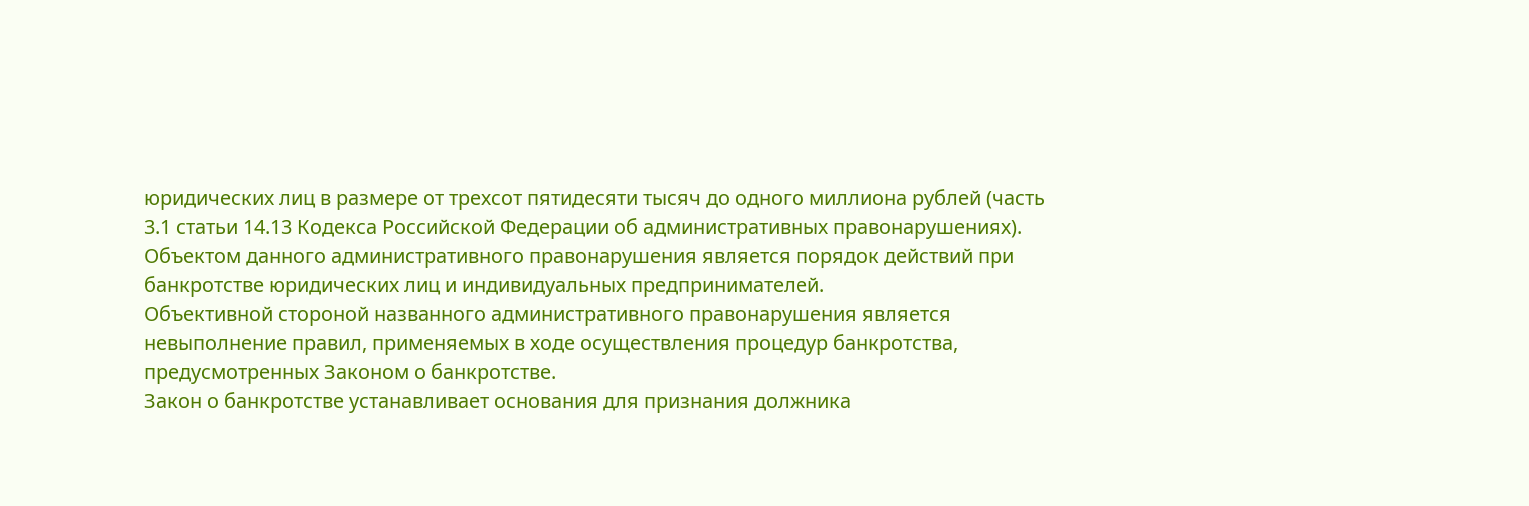юридических лиц в размере от трехсот пятидесяти тысяч до одного миллиона рублей (часть 3.1 статьи 14.13 Кодекса Российской Федерации об административных правонарушениях).
Объектом данного административного правонарушения является порядок действий при банкротстве юридических лиц и индивидуальных предпринимателей.
Объективной стороной названного административного правонарушения является невыполнение правил, применяемых в ходе осуществления процедур банкротства, предусмотренных Законом о банкротстве.
Закон о банкротстве устанавливает основания для признания должника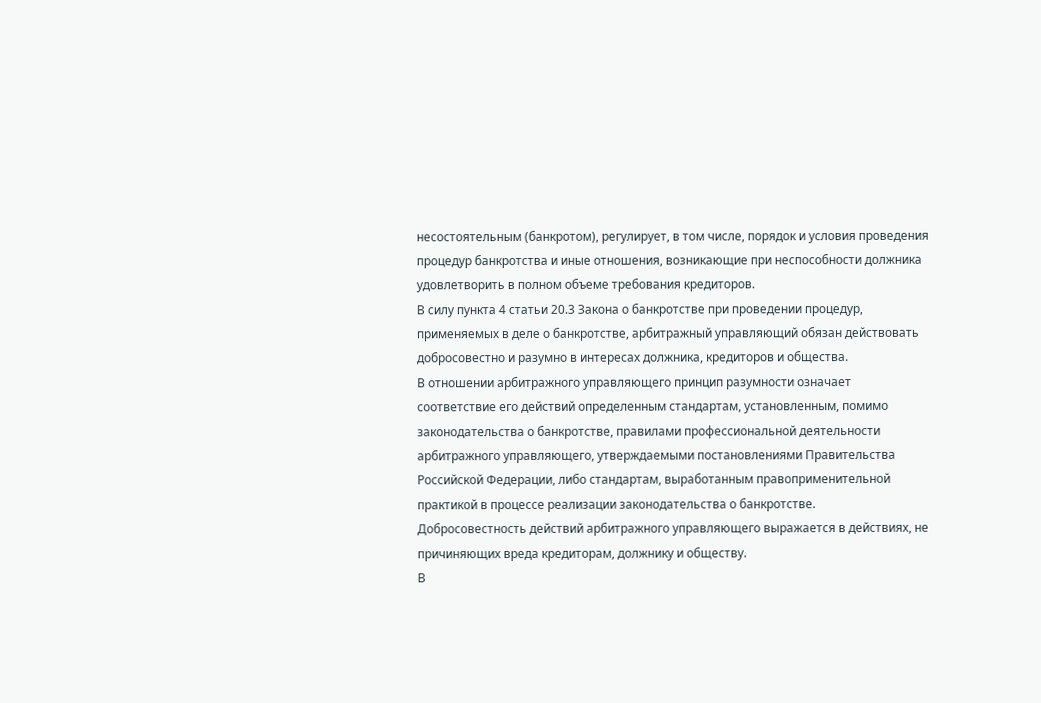несостоятельным (банкротом), регулирует, в том числе, порядок и условия проведения процедур банкротства и иные отношения, возникающие при неспособности должника удовлетворить в полном объеме требования кредиторов.
В силу пункта 4 статьи 20.3 Закона о банкротстве при проведении процедур, применяемых в деле о банкротстве, арбитражный управляющий обязан действовать добросовестно и разумно в интересах должника, кредиторов и общества.
В отношении арбитражного управляющего принцип разумности означает соответствие его действий определенным стандартам, установленным, помимо законодательства о банкротстве, правилами профессиональной деятельности арбитражного управляющего, утверждаемыми постановлениями Правительства Российской Федерации, либо стандартам, выработанным правоприменительной практикой в процессе реализации законодательства о банкротстве.
Добросовестность действий арбитражного управляющего выражается в действиях, не причиняющих вреда кредиторам, должнику и обществу.
В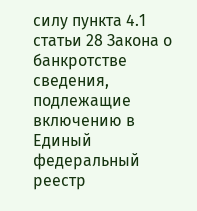силу пункта 4.1 статьи 28 Закона о банкротстве сведения, подлежащие включению в Единый федеральный реестр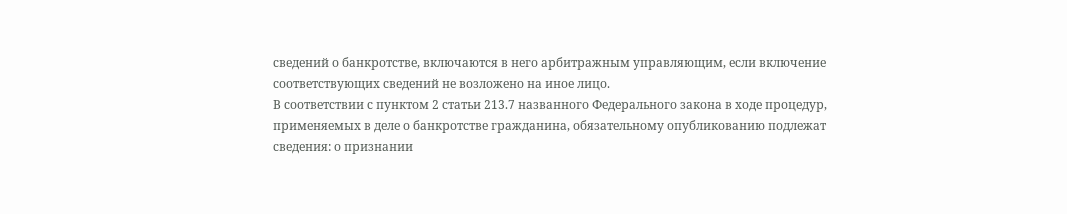сведений о банкротстве, включаются в него арбитражным управляющим, если включение соответствующих сведений не возложено на иное лицо.
В соответствии с пунктом 2 статьи 213.7 названного Федерального закона в ходе процедур, применяемых в деле о банкротстве гражданина, обязательному опубликованию подлежат сведения: о признании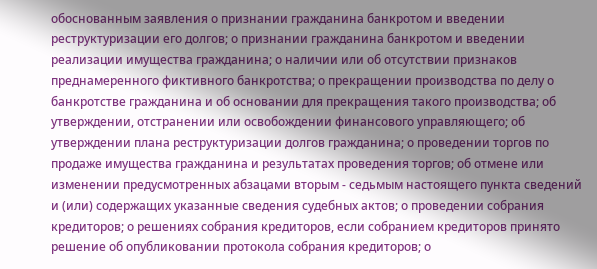обоснованным заявления о признании гражданина банкротом и введении реструктуризации его долгов; о признании гражданина банкротом и введении реализации имущества гражданина; о наличии или об отсутствии признаков преднамеренного фиктивного банкротства; о прекращении производства по делу о банкротстве гражданина и об основании для прекращения такого производства; об утверждении, отстранении или освобождении финансового управляющего; об утверждении плана реструктуризации долгов гражданина; о проведении торгов по продаже имущества гражданина и результатах проведения торгов; об отмене или изменении предусмотренных абзацами вторым - седьмым настоящего пункта сведений и (или) содержащих указанные сведения судебных актов; о проведении собрания кредиторов; о решениях собрания кредиторов, если собранием кредиторов принято решение об опубликовании протокола собрания кредиторов; о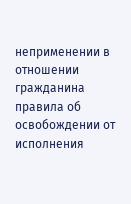неприменении в отношении гражданина правила об освобождении от исполнения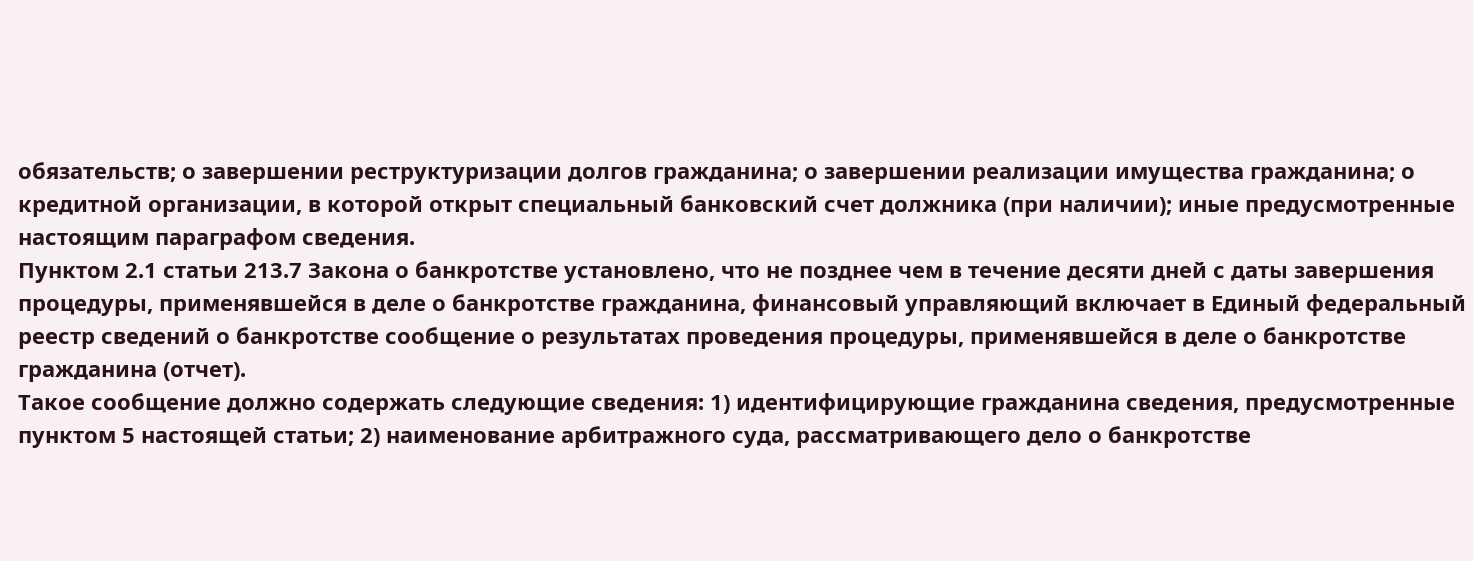обязательств; о завершении реструктуризации долгов гражданина; о завершении реализации имущества гражданина; о кредитной организации, в которой открыт специальный банковский счет должника (при наличии); иные предусмотренные настоящим параграфом сведения.
Пунктом 2.1 статьи 213.7 Закона о банкротстве установлено, что не позднее чем в течение десяти дней с даты завершения процедуры, применявшейся в деле о банкротстве гражданина, финансовый управляющий включает в Единый федеральный реестр сведений о банкротстве сообщение о результатах проведения процедуры, применявшейся в деле о банкротстве гражданина (отчет).
Такое сообщение должно содержать следующие сведения: 1) идентифицирующие гражданина сведения, предусмотренные пунктом 5 настоящей статьи; 2) наименование арбитражного суда, рассматривающего дело о банкротстве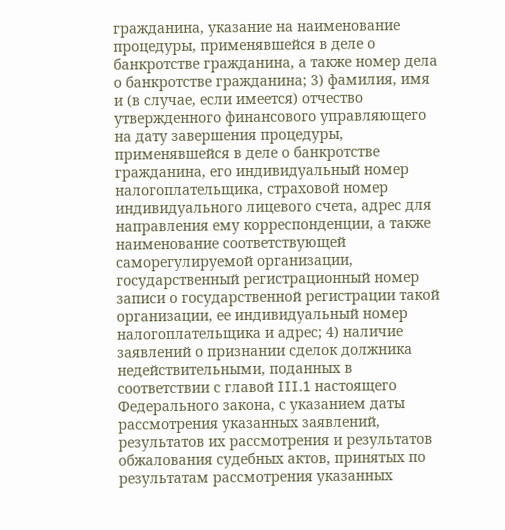гражданина, указание на наименование процедуры, применявшейся в деле о банкротстве гражданина, а также номер дела о банкротстве гражданина; 3) фамилия, имя и (в случае, если имеется) отчество утвержденного финансового управляющего на дату завершения процедуры, применявшейся в деле о банкротстве гражданина, его индивидуальный номер налогоплательщика, страховой номер индивидуального лицевого счета, адрес для направления ему корреспонденции, а также наименование соответствующей саморегулируемой организации, государственный регистрационный номер записи о государственной регистрации такой организации, ее индивидуальный номер налогоплательщика и адрес; 4) наличие заявлений о признании сделок должника недействительными, поданных в соответствии с главой III.1 настоящего Федерального закона, с указанием даты рассмотрения указанных заявлений, результатов их рассмотрения и результатов обжалования судебных актов, принятых по результатам рассмотрения указанных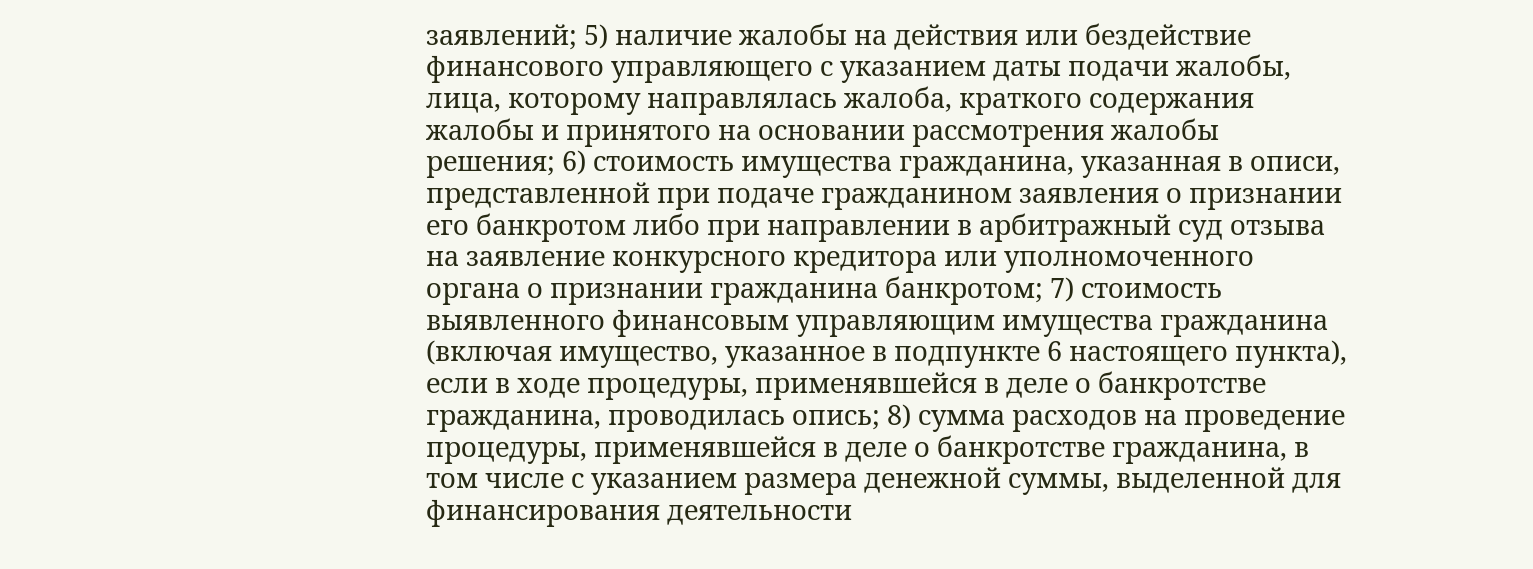заявлений; 5) наличие жалобы на действия или бездействие финансового управляющего с указанием даты подачи жалобы, лица, которому направлялась жалоба, краткого содержания жалобы и принятого на основании рассмотрения жалобы решения; 6) стоимость имущества гражданина, указанная в описи, представленной при подаче гражданином заявления о признании его банкротом либо при направлении в арбитражный суд отзыва на заявление конкурсного кредитора или уполномоченного органа о признании гражданина банкротом; 7) стоимость выявленного финансовым управляющим имущества гражданина (включая имущество, указанное в подпункте 6 настоящего пункта), если в ходе процедуры, применявшейся в деле о банкротстве гражданина, проводилась опись; 8) сумма расходов на проведение процедуры, применявшейся в деле о банкротстве гражданина, в том числе с указанием размера денежной суммы, выделенной для финансирования деятельности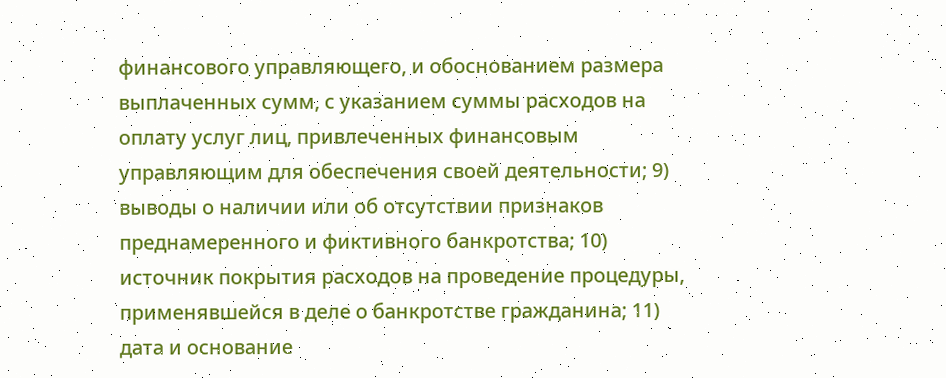финансового управляющего, и обоснованием размера выплаченных сумм, с указанием суммы расходов на оплату услуг лиц, привлеченных финансовым управляющим для обеспечения своей деятельности; 9) выводы о наличии или об отсутствии признаков преднамеренного и фиктивного банкротства; 10) источник покрытия расходов на проведение процедуры, применявшейся в деле о банкротстве гражданина; 11) дата и основание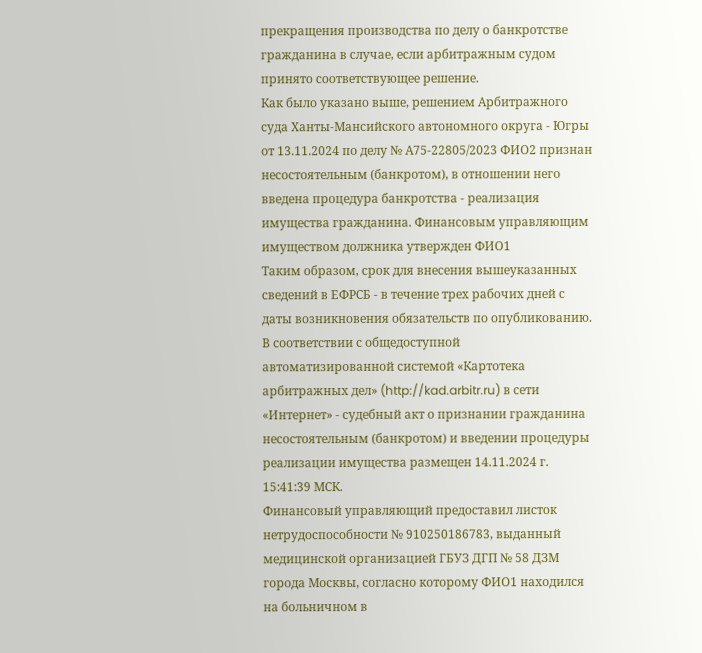прекращения производства по делу о банкротстве гражданина в случае, если арбитражным судом принято соответствующее решение.
Как было указано выше, решением Арбитражного суда Ханты-Мансийского автономного округа - Югры от 13.11.2024 по делу № А75-22805/2023 ФИО2 признан несостоятельным (банкротом), в отношении него введена процедура банкротства - реализация имущества гражданина. Финансовым управляющим имуществом должника утвержден ФИО1
Таким образом, срок для внесения вышеуказанных сведений в ЕФРСБ - в течение трех рабочих дней с даты возникновения обязательств по опубликованию.
В соответствии с общедоступной автоматизированной системой «Картотека арбитражных дел» (http://kad.arbitr.ru) в сети «Интернет» - судебный акт о признании гражданина несостоятельным (банкротом) и введении процедуры реализации имущества размещен 14.11.2024 г. 15:41:39 МСК.
Финансовый управляющий предоставил листок нетрудоспособности № 910250186783, выданный медицинской организацией ГБУЗ ДГП № 58 ДЗМ города Москвы, согласно которому ФИО1 находился на больничном в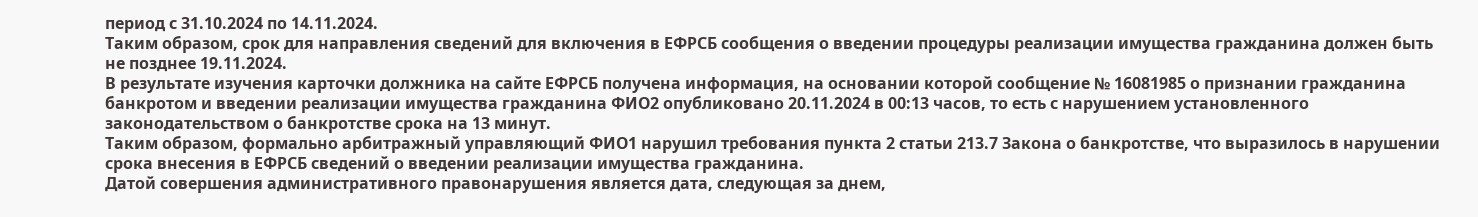период с 31.10.2024 по 14.11.2024.
Таким образом, срок для направления сведений для включения в ЕФРСБ сообщения о введении процедуры реализации имущества гражданина должен быть не позднее 19.11.2024.
В результате изучения карточки должника на сайте ЕФРСБ получена информация, на основании которой сообщение № 16081985 о признании гражданина банкротом и введении реализации имущества гражданина ФИО2 опубликовано 20.11.2024 в 00:13 часов, то есть с нарушением установленного законодательством о банкротстве срока на 13 минут.
Таким образом, формально арбитражный управляющий ФИО1 нарушил требования пункта 2 статьи 213.7 Закона о банкротстве, что выразилось в нарушении срока внесения в ЕФРСБ сведений о введении реализации имущества гражданина.
Датой совершения административного правонарушения является дата, следующая за днем,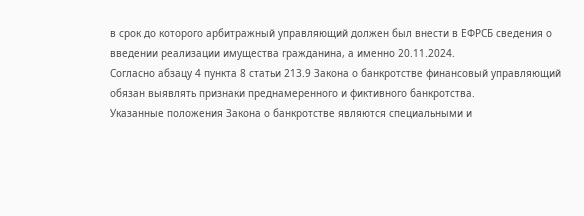в срок до которого арбитражный управляющий должен был внести в ЕФРСБ сведения о введении реализации имущества гражданина, а именно 20.11.2024.
Согласно абзацу 4 пункта 8 статьи 213.9 Закона о банкротстве финансовый управляющий обязан выявлять признаки преднамеренного и фиктивного банкротства.
Указанные положения Закона о банкротстве являются специальными и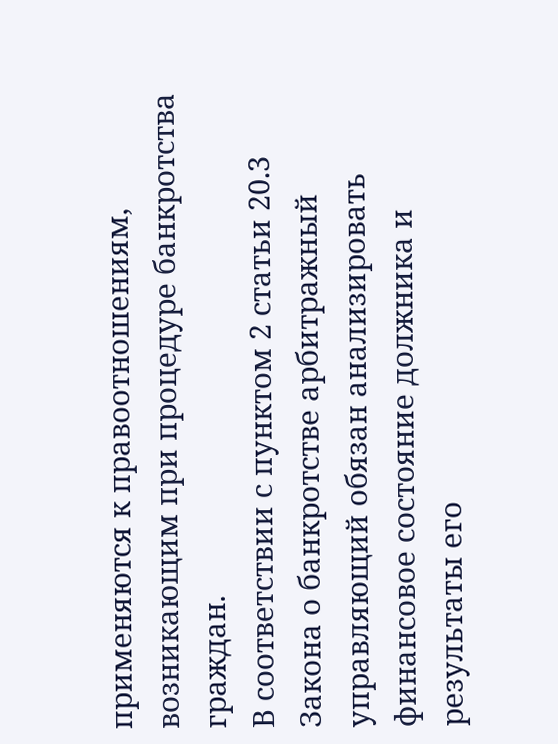применяются к правоотношениям, возникающим при процедуре банкротства граждан.
В соответствии с пунктом 2 статьи 20.3 Закона о банкротстве арбитражный управляющий обязан анализировать финансовое состояние должника и результаты его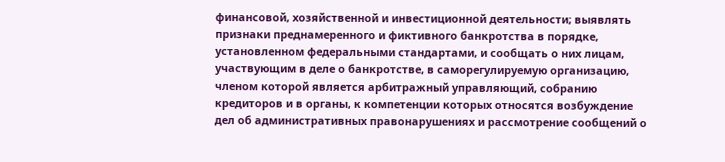финансовой, хозяйственной и инвестиционной деятельности; выявлять признаки преднамеренного и фиктивного банкротства в порядке, установленном федеральными стандартами, и сообщать о них лицам, участвующим в деле о банкротстве, в саморегулируемую организацию, членом которой является арбитражный управляющий, собранию кредиторов и в органы, к компетенции которых относятся возбуждение дел об административных правонарушениях и рассмотрение сообщений о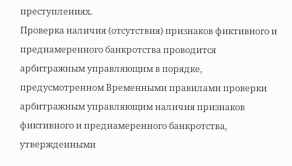преступлениях.
Проверка наличия (отсутствия) признаков фиктивного и преднамеренного банкротства проводится арбитражным управляющим в порядке, предусмотренном Временными правилами проверки арбитражным управляющим наличия признаков фиктивного и преднамеренного банкротства, утвержденными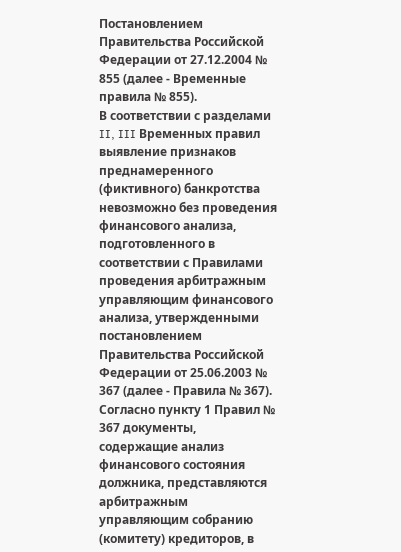Постановлением Правительства Российской Федерации от 27.12.2004 № 855 (далее - Временные правила № 855).
В соответствии с разделами II, III Временных правил выявление признаков преднамеренного (фиктивного) банкротства невозможно без проведения финансового анализа, подготовленного в соответствии с Правилами проведения арбитражным управляющим финансового анализа, утвержденными постановлением Правительства Российской Федерации от 25.06.2003 № 367 (далее - Правила № 367).
Согласно пункту 1 Правил № 367 документы, содержащие анализ финансового состояния должника, представляются арбитражным управляющим собранию (комитету) кредиторов, в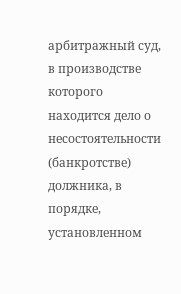арбитражный суд, в производстве которого находится дело о несостоятельности (банкротстве) должника, в порядке, установленном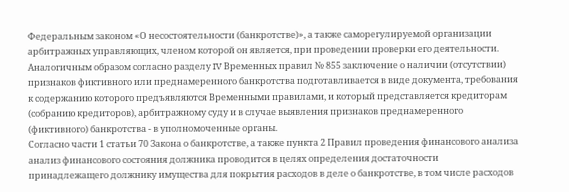Федеральным законом «О несостоятельности (банкротстве)», а также саморегулируемой организации арбитражных управляющих, членом которой он является, при проведении проверки его деятельности.
Аналогичным образом согласно разделу IV Временных правил № 855 заключение о наличии (отсутствии) признаков фиктивного или преднамеренного банкротства подготавливается в виде документа, требования к содержанию которого предъявляются Временными правилами, и который представляется кредиторам (собранию кредиторов), арбитражному суду и в случае выявления признаков преднамеренного (фиктивного) банкротства - в уполномоченные органы.
Согласно части 1 статьи 70 Закона о банкротстве, а также пункта 2 Правил проведения финансового анализа анализ финансового состояния должника проводится в целях определения достаточности принадлежащего должнику имущества для покрытия расходов в деле о банкротстве, в том числе расходов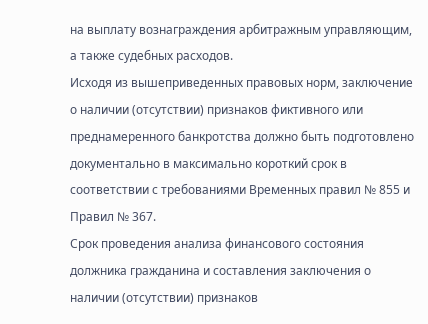на выплату вознаграждения арбитражным управляющим, а также судебных расходов.
Исходя из вышеприведенных правовых норм, заключение о наличии (отсутствии) признаков фиктивного или преднамеренного банкротства должно быть подготовлено документально в максимально короткий срок в соответствии с требованиями Временных правил № 855 и Правил № 367.
Срок проведения анализа финансового состояния должника гражданина и составления заключения о наличии (отсутствии) признаков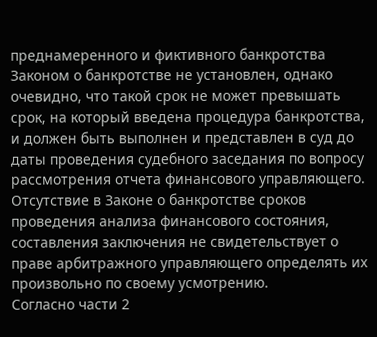преднамеренного и фиктивного банкротства Законом о банкротстве не установлен, однако очевидно, что такой срок не может превышать срок, на который введена процедура банкротства, и должен быть выполнен и представлен в суд до даты проведения судебного заседания по вопросу рассмотрения отчета финансового управляющего. Отсутствие в Законе о банкротстве сроков проведения анализа финансового состояния, составления заключения не свидетельствует о праве арбитражного управляющего определять их произвольно по своему усмотрению.
Согласно части 2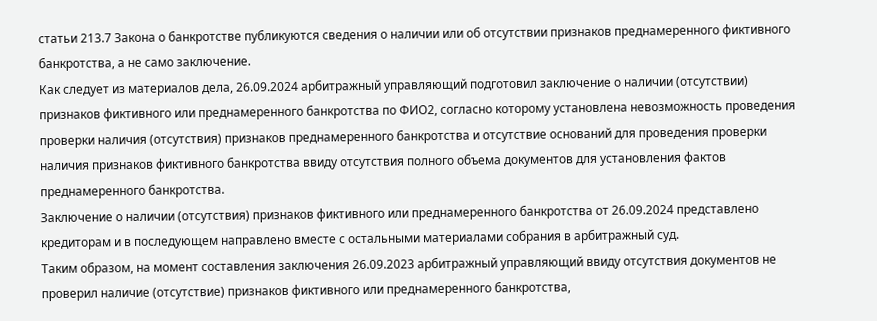статьи 213.7 Закона о банкротстве публикуются сведения о наличии или об отсутствии признаков преднамеренного фиктивного банкротства, а не само заключение.
Как следует из материалов дела, 26.09.2024 арбитражный управляющий подготовил заключение о наличии (отсутствии) признаков фиктивного или преднамеренного банкротства по ФИО2, согласно которому установлена невозможность проведения проверки наличия (отсутствия) признаков преднамеренного банкротства и отсутствие оснований для проведения проверки наличия признаков фиктивного банкротства ввиду отсутствия полного объема документов для установления фактов преднамеренного банкротства.
Заключение о наличии (отсутствия) признаков фиктивного или преднамеренного банкротства от 26.09.2024 представлено кредиторам и в последующем направлено вместе с остальными материалами собрания в арбитражный суд.
Таким образом, на момент составления заключения 26.09.2023 арбитражный управляющий ввиду отсутствия документов не проверил наличие (отсутствие) признаков фиктивного или преднамеренного банкротства,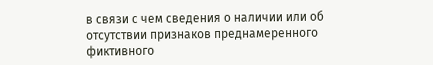в связи с чем сведения о наличии или об отсутствии признаков преднамеренного фиктивного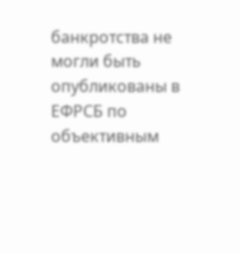банкротства не могли быть опубликованы в ЕФРСБ по объективным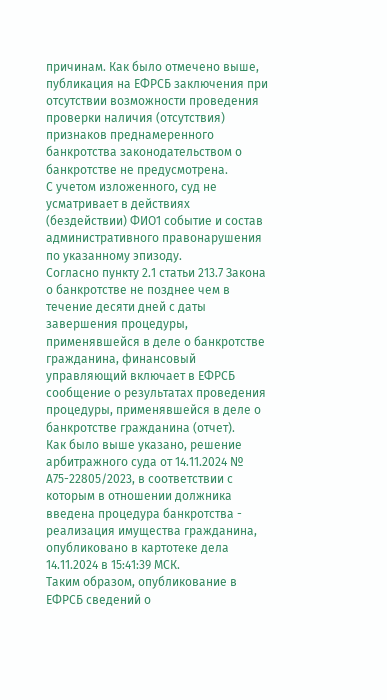причинам. Как было отмечено выше, публикация на ЕФРСБ заключения при отсутствии возможности проведения проверки наличия (отсутствия) признаков преднамеренного банкротства законодательством о банкротстве не предусмотрена.
С учетом изложенного, суд не усматривает в действиях (бездействии) ФИО1 событие и состав административного правонарушения по указанному эпизоду.
Согласно пункту 2.1 статьи 213.7 Закона о банкротстве не позднее чем в течение десяти дней с даты завершения процедуры, применявшейся в деле о банкротстве гражданина, финансовый управляющий включает в ЕФРСБ сообщение о результатах проведения процедуры, применявшейся в деле о банкротстве гражданина (отчет).
Как было выше указано, решение арбитражного суда от 14.11.2024 № А75-22805/2023, в соответствии с которым в отношении должника введена процедура банкротства - реализация имущества гражданина, опубликовано в картотеке дела 14.11.2024 в 15:41:39 МСК.
Таким образом, опубликование в ЕФРСБ сведений о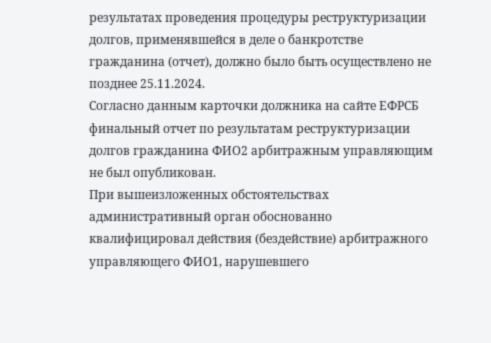результатах проведения процедуры реструктуризации долгов, применявшейся в деле о банкротстве гражданина (отчет), должно было быть осуществлено не позднее 25.11.2024.
Согласно данным карточки должника на сайте ЕФРСБ финальный отчет по результатам реструктуризации долгов гражданина ФИО2 арбитражным управляющим не был опубликован.
При вышеизложенных обстоятельствах административный орган обоснованно квалифицировал действия (бездействие) арбитражного управляющего ФИО1, нарушевшего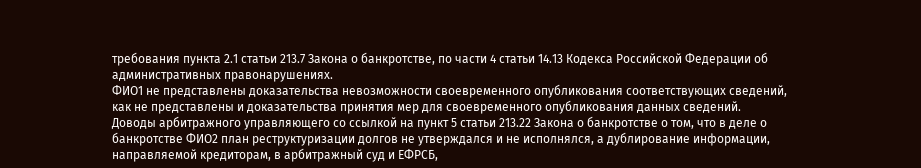требования пункта 2.1 статьи 213.7 Закона о банкротстве, по части 4 статьи 14.13 Кодекса Российской Федерации об административных правонарушениях.
ФИО1 не представлены доказательства невозможности своевременного опубликования соответствующих сведений, как не представлены и доказательства принятия мер для своевременного опубликования данных сведений.
Доводы арбитражного управляющего со ссылкой на пункт 5 статьи 213.22 Закона о банкротстве о том, что в деле о банкротстве ФИО2 план реструктуризации долгов не утверждался и не исполнялся, а дублирование информации, направляемой кредиторам, в арбитражный суд и ЕФРСБ,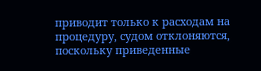приводит только к расходам на процедуру, судом отклоняются, поскольку приведенные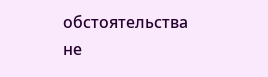обстоятельства не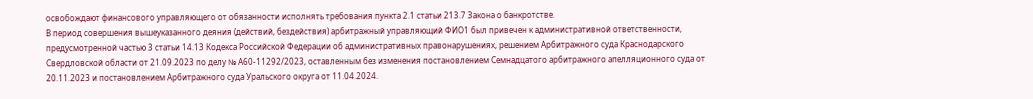освобождают финансового управляющего от обязанности исполнять требования пункта 2.1 статьи 213.7 Закона о банкротстве.
В период совершения вышеуказанного деяния (действий, бездействия) арбитражный управляющий ФИО1 был привечен к административной ответственности, предусмотренной частью 3 статьи 14.13 Кодекса Российской Федерации об административных правонарушениях, решением Арбитражного суда Краснодарского Свердловской области от 21.09.2023 по делу № А60-11292/2023, оставленным без изменения постановлением Семнадцатого арбитражного апелляционного суда от 20.11.2023 и постановлением Арбитражного суда Уральского округа от 11.04.2024.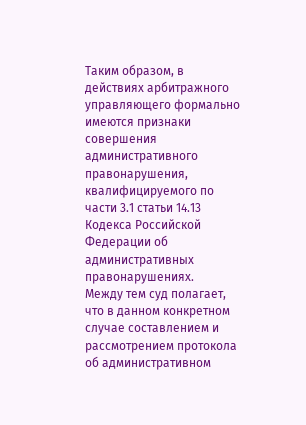Таким образом, в действиях арбитражного управляющего формально имеются признаки совершения административного правонарушения, квалифицируемого по части 3.1 статьи 14.13 Кодекса Российской Федерации об административных правонарушениях.
Между тем суд полагает, что в данном конкретном случае составлением и рассмотрением протокола об административном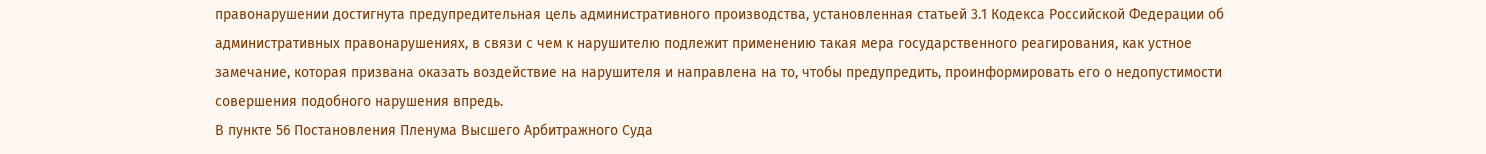правонарушении достигнута предупредительная цель административного производства, установленная статьей 3.1 Кодекса Российской Федерации об административных правонарушениях, в связи с чем к нарушителю подлежит применению такая мера государственного реагирования, как устное замечание, которая призвана оказать воздействие на нарушителя и направлена на то, чтобы предупредить, проинформировать его о недопустимости совершения подобного нарушения впредь.
В пункте 56 Постановления Пленума Высшего Арбитражного Суда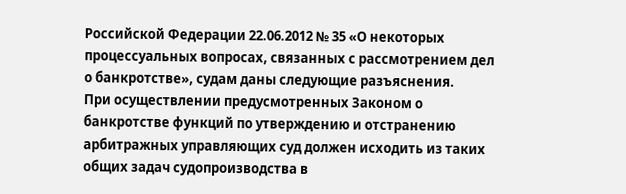Российской Федерации 22.06.2012 № 35 «О некоторых процессуальных вопросах, связанных с рассмотрением дел о банкротстве», судам даны следующие разъяснения.
При осуществлении предусмотренных Законом о банкротстве функций по утверждению и отстранению арбитражных управляющих суд должен исходить из таких общих задач судопроизводства в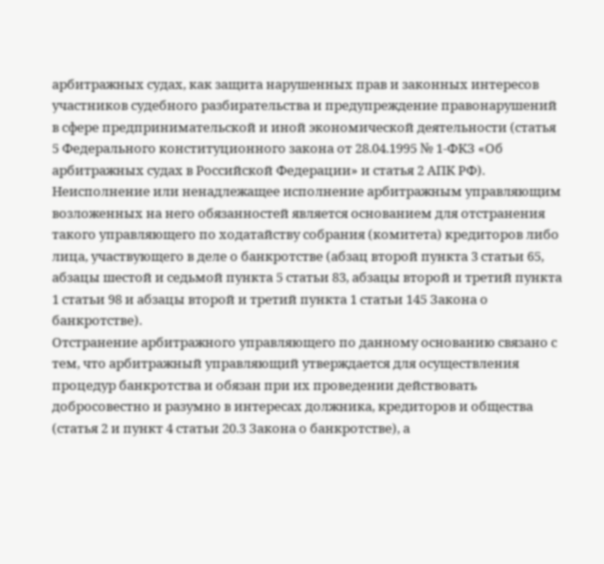арбитражных судах, как защита нарушенных прав и законных интересов участников судебного разбирательства и предупреждение правонарушений в сфере предпринимательской и иной экономической деятельности (статья 5 Федерального конституционного закона от 28.04.1995 № 1-ФКЗ «Об арбитражных судах в Российской Федерации» и статья 2 АПК РФ).
Неисполнение или ненадлежащее исполнение арбитражным управляющим возложенных на него обязанностей является основанием для отстранения такого управляющего по ходатайству собрания (комитета) кредиторов либо лица, участвующего в деле о банкротстве (абзац второй пункта 3 статьи 65, абзацы шестой и седьмой пункта 5 статьи 83, абзацы второй и третий пункта 1 статьи 98 и абзацы второй и третий пункта 1 статьи 145 Закона о банкротстве).
Отстранение арбитражного управляющего по данному основанию связано с тем, что арбитражный управляющий утверждается для осуществления процедур банкротства и обязан при их проведении действовать добросовестно и разумно в интересах должника, кредиторов и общества (статья 2 и пункт 4 статьи 20.3 Закона о банкротстве), а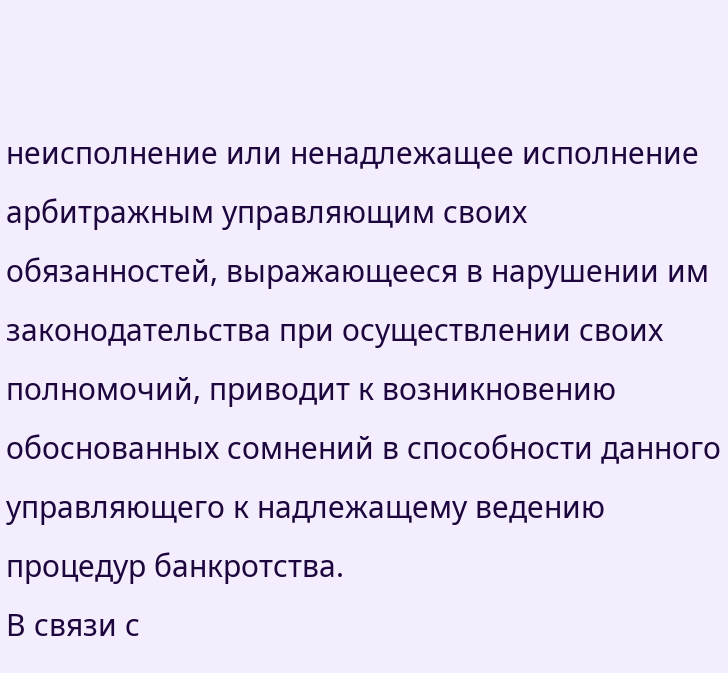неисполнение или ненадлежащее исполнение арбитражным управляющим своих обязанностей, выражающееся в нарушении им законодательства при осуществлении своих полномочий, приводит к возникновению обоснованных сомнений в способности данного управляющего к надлежащему ведению процедур банкротства.
В связи с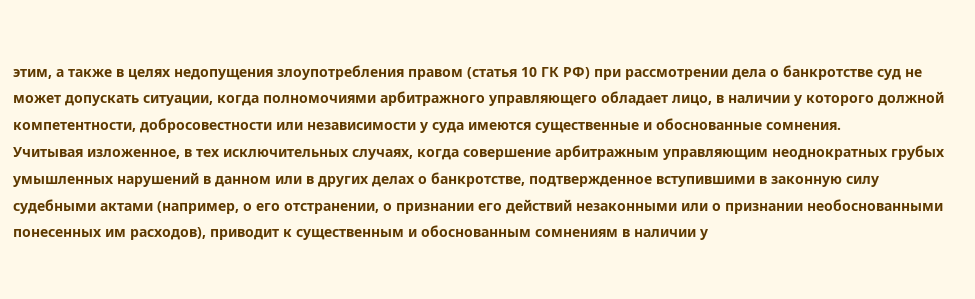этим, а также в целях недопущения злоупотребления правом (статья 10 ГК РФ) при рассмотрении дела о банкротстве суд не может допускать ситуации, когда полномочиями арбитражного управляющего обладает лицо, в наличии у которого должной компетентности, добросовестности или независимости у суда имеются существенные и обоснованные сомнения.
Учитывая изложенное, в тех исключительных случаях, когда совершение арбитражным управляющим неоднократных грубых умышленных нарушений в данном или в других делах о банкротстве, подтвержденное вступившими в законную силу судебными актами (например, о его отстранении, о признании его действий незаконными или о признании необоснованными понесенных им расходов), приводит к существенным и обоснованным сомнениям в наличии у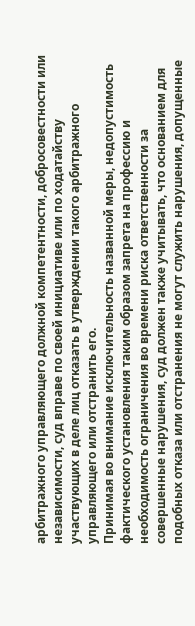арбитражного управляющего должной компетентности, добросовестности или независимости, суд вправе по своей инициативе или по ходатайству участвующих в деле лиц отказать в утверждении такого арбитражного управляющего или отстранить его.
Принимая во внимание исключительность названной меры, недопустимость фактического установления таким образом запрета на профессию и необходимость ограничения во времени риска ответственности за совершенные нарушения, суд должен также учитывать, что основанием для подобных отказа или отстранения не могут служить нарушения, допущенные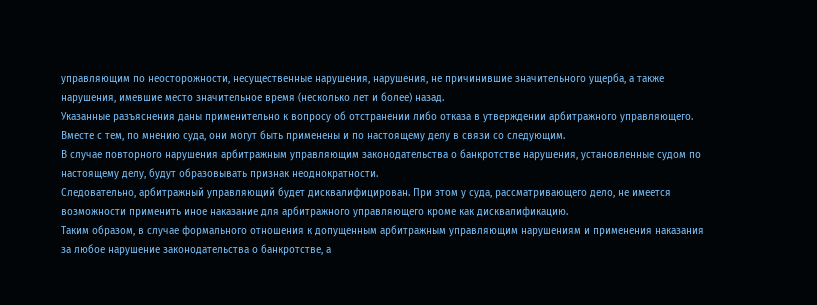управляющим по неосторожности, несущественные нарушения, нарушения, не причинившие значительного ущерба, а также нарушения, имевшие место значительное время (несколько лет и более) назад.
Указанные разъяснения даны применительно к вопросу об отстранении либо отказа в утверждении арбитражного управляющего. Вместе с тем, по мнению суда, они могут быть применены и по настоящему делу в связи со следующим.
В случае повторного нарушения арбитражным управляющим законодательства о банкротстве нарушения, установленные судом по настоящему делу, будут образовывать признак неоднократности.
Следовательно, арбитражный управляющий будет дисквалифицирован. При этом у суда, рассматривающего дело, не имеется возможности применить иное наказание для арбитражного управляющего кроме как дисквалификацию.
Таким образом, в случае формального отношения к допущенным арбитражным управляющим нарушениям и применения наказания за любое нарушение законодательства о банкротстве, а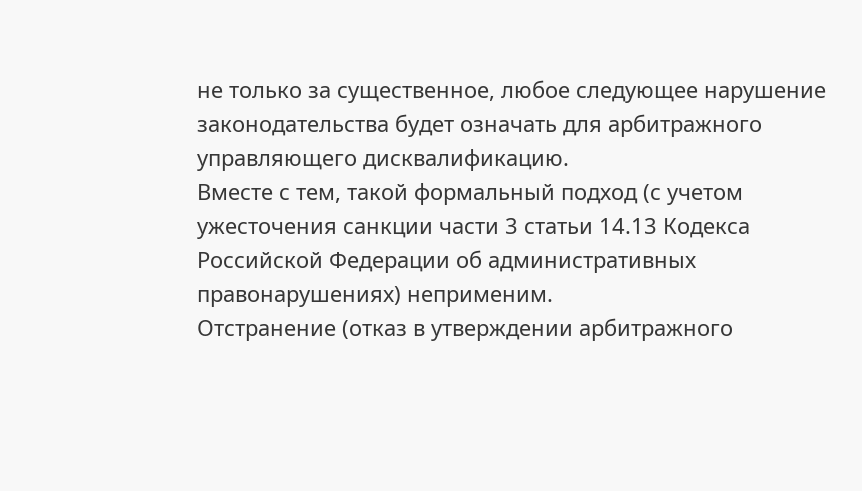не только за существенное, любое следующее нарушение законодательства будет означать для арбитражного управляющего дисквалификацию.
Вместе с тем, такой формальный подход (с учетом ужесточения санкции части 3 статьи 14.13 Кодекса Российской Федерации об административных правонарушениях) неприменим.
Отстранение (отказ в утверждении арбитражного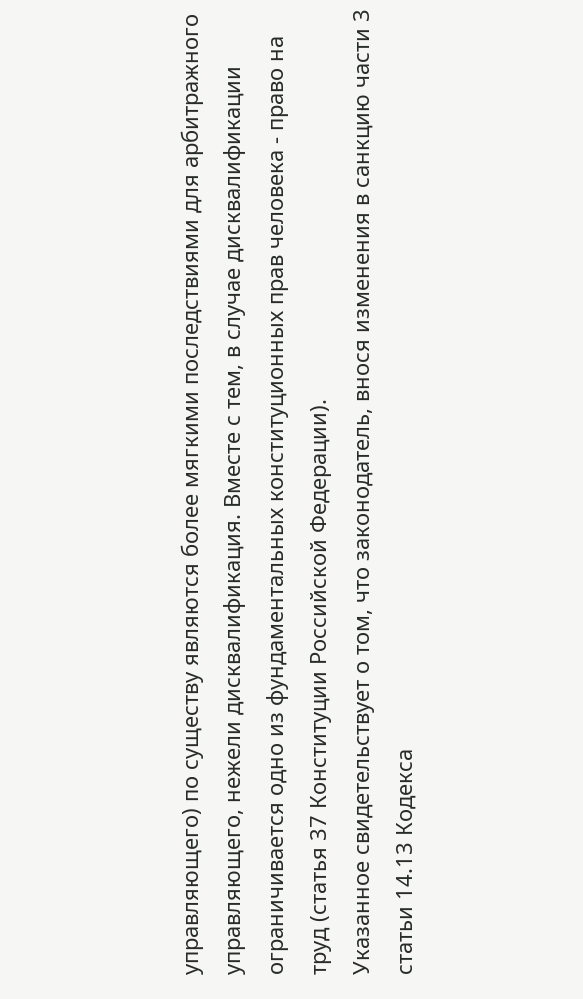управляющего) по существу являются более мягкими последствиями для арбитражного управляющего, нежели дисквалификация. Вместе с тем, в случае дисквалификации ограничивается одно из фундаментальных конституционных прав человека - право на труд (статья 37 Конституции Российской Федерации).
Указанное свидетельствует о том, что законодатель, внося изменения в санкцию части 3 статьи 14.13 Кодекса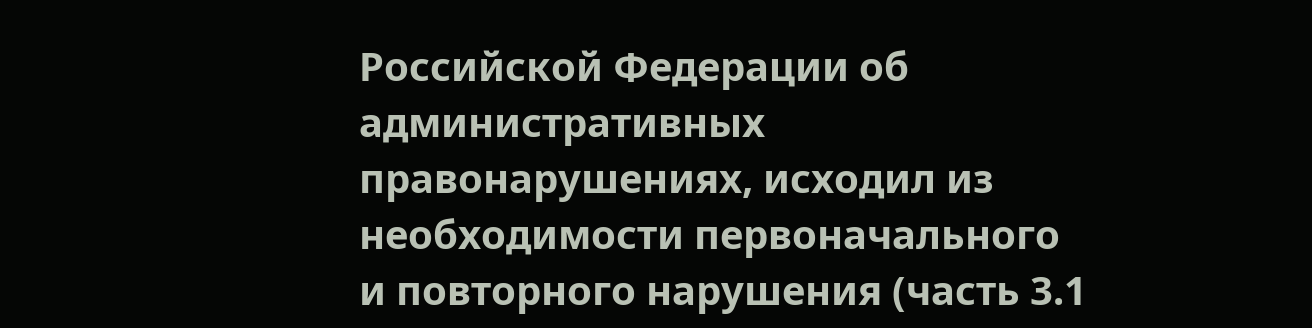Российской Федерации об административных правонарушениях, исходил из необходимости первоначального и повторного нарушения (часть 3.1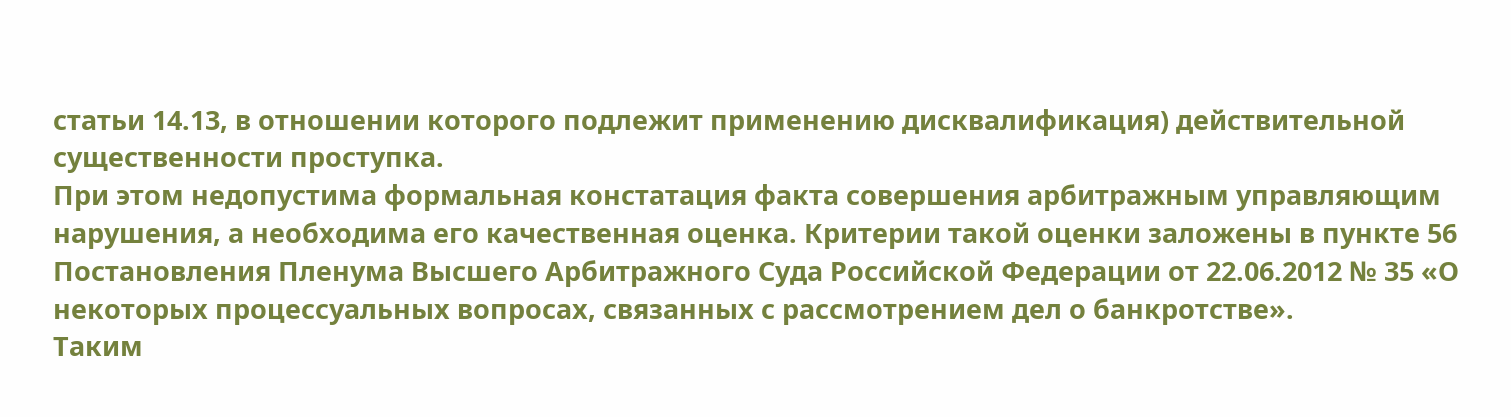статьи 14.13, в отношении которого подлежит применению дисквалификация) действительной существенности проступка.
При этом недопустима формальная констатация факта совершения арбитражным управляющим нарушения, а необходима его качественная оценка. Критерии такой оценки заложены в пункте 56 Постановления Пленума Высшего Арбитражного Суда Российской Федерации от 22.06.2012 № 35 «О некоторых процессуальных вопросах, связанных с рассмотрением дел о банкротстве».
Таким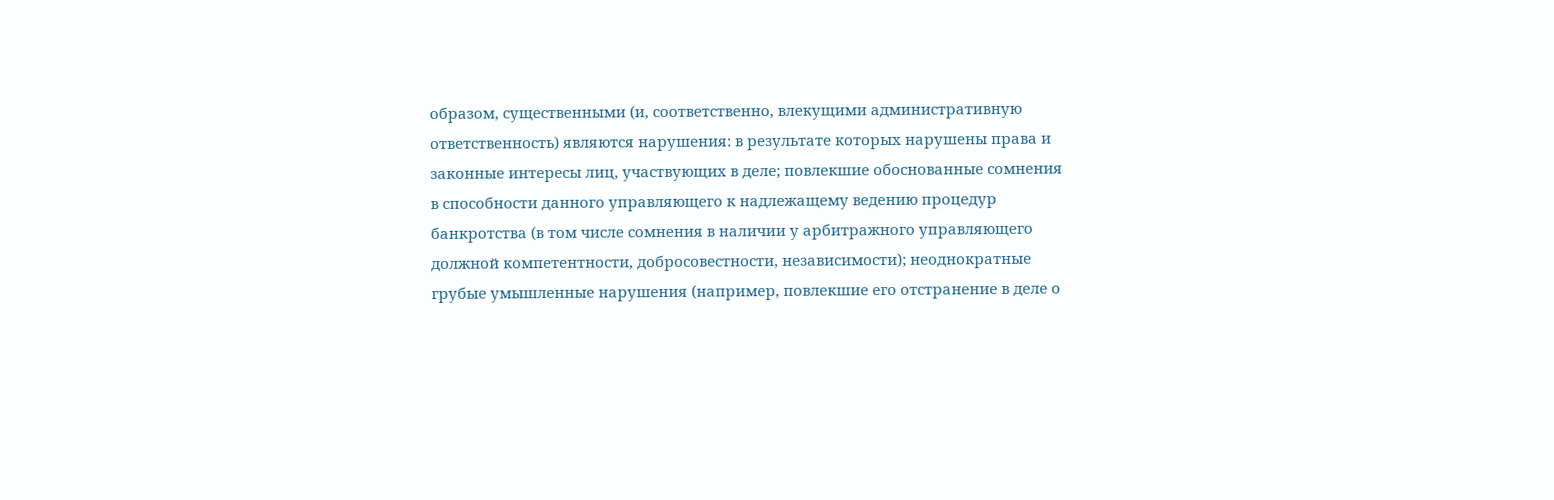образом, существенными (и, соответственно, влекущими административную ответственность) являются нарушения: в результате которых нарушены права и законные интересы лиц, участвующих в деле; повлекшие обоснованные сомнения в способности данного управляющего к надлежащему ведению процедур банкротства (в том числе сомнения в наличии у арбитражного управляющего должной компетентности, добросовестности, независимости); неоднократные грубые умышленные нарушения (например, повлекшие его отстранение в деле о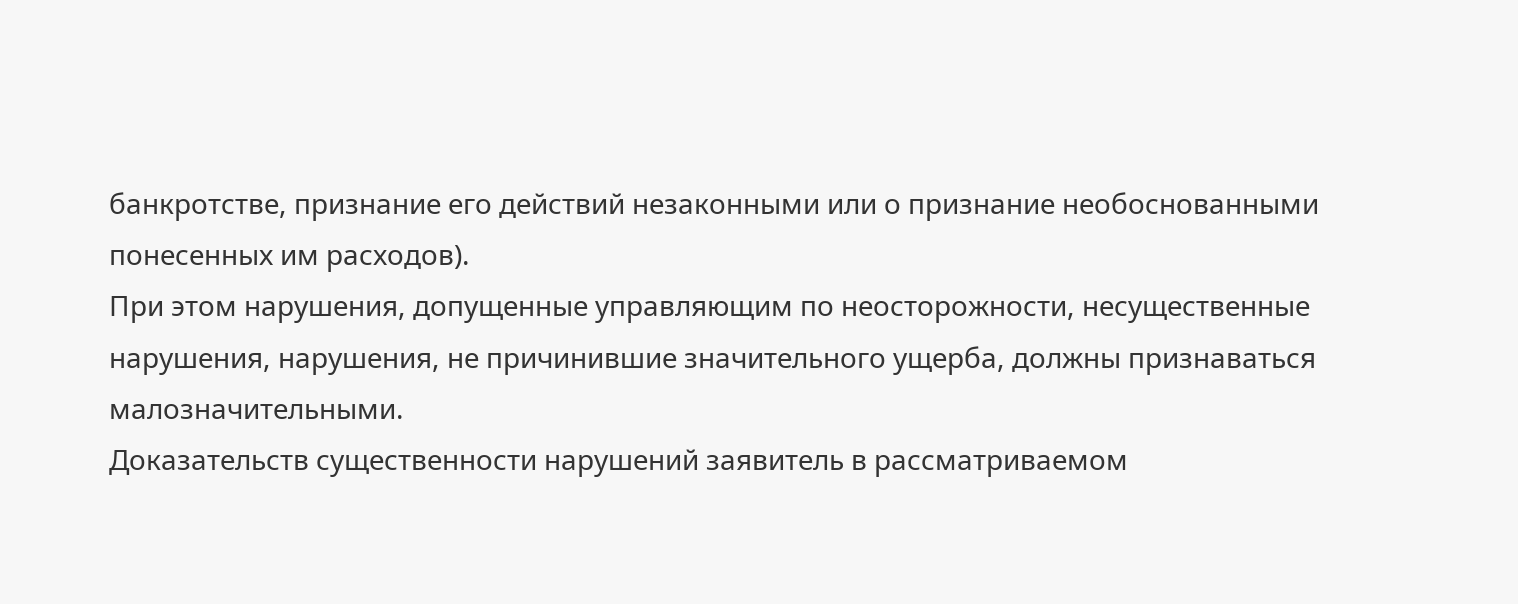банкротстве, признание его действий незаконными или о признание необоснованными понесенных им расходов).
При этом нарушения, допущенные управляющим по неосторожности, несущественные нарушения, нарушения, не причинившие значительного ущерба, должны признаваться малозначительными.
Доказательств существенности нарушений заявитель в рассматриваемом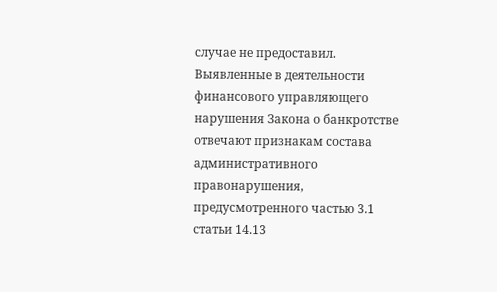случае не предоставил.
Выявленные в деятельности финансового управляющего нарушения Закона о банкротстве отвечают признакам состава административного правонарушения, предусмотренного частью 3.1 статьи 14.13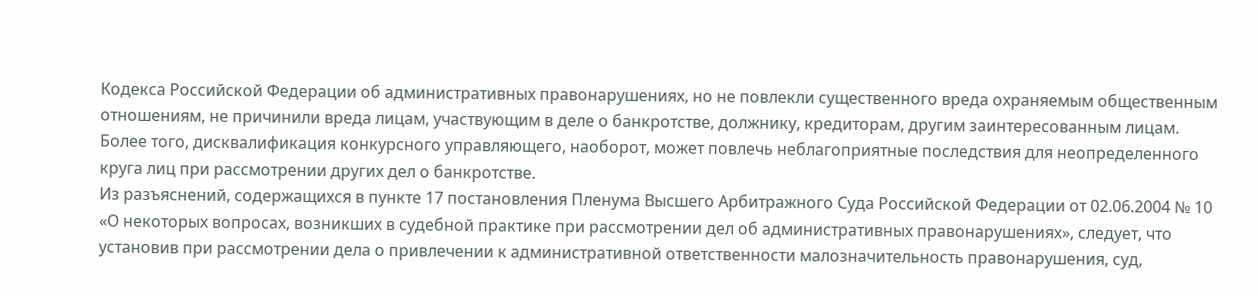Кодекса Российской Федерации об административных правонарушениях, но не повлекли существенного вреда охраняемым общественным отношениям, не причинили вреда лицам, участвующим в деле о банкротстве, должнику, кредиторам, другим заинтересованным лицам.
Более того, дисквалификация конкурсного управляющего, наоборот, может повлечь неблагоприятные последствия для неопределенного круга лиц при рассмотрении других дел о банкротстве.
Из разъяснений, содержащихся в пункте 17 постановления Пленума Высшего Арбитражного Суда Российской Федерации от 02.06.2004 № 10 «О некоторых вопросах, возникших в судебной практике при рассмотрении дел об административных правонарушениях», следует, что установив при рассмотрении дела о привлечении к административной ответственности малозначительность правонарушения, суд,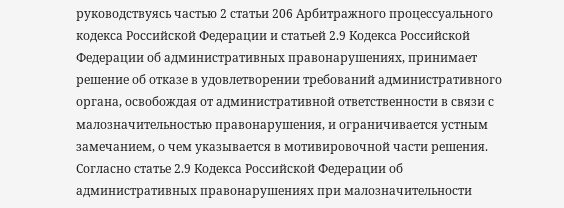руководствуясь частью 2 статьи 206 Арбитражного процессуального кодекса Российской Федерации и статьей 2.9 Кодекса Российской Федерации об административных правонарушениях, принимает решение об отказе в удовлетворении требований административного органа, освобождая от административной ответственности в связи с малозначительностью правонарушения, и ограничивается устным замечанием, о чем указывается в мотивировочной части решения.
Согласно статье 2.9 Кодекса Российской Федерации об административных правонарушениях при малозначительности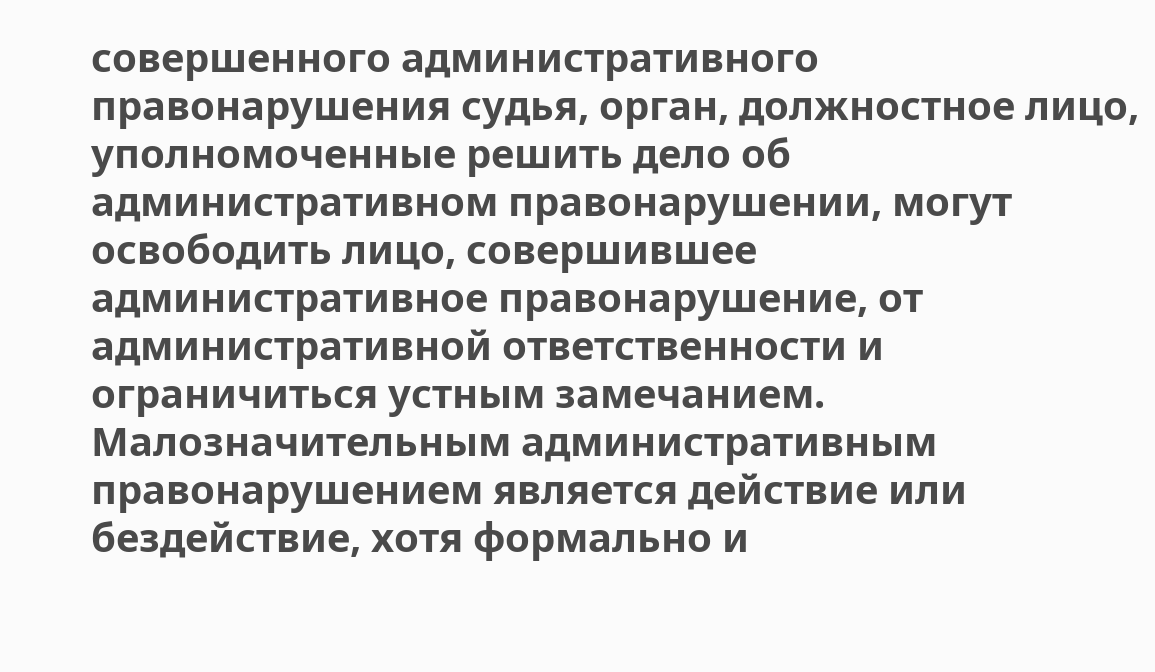совершенного административного правонарушения судья, орган, должностное лицо, уполномоченные решить дело об административном правонарушении, могут освободить лицо, совершившее административное правонарушение, от административной ответственности и ограничиться устным замечанием.
Малозначительным административным правонарушением является действие или бездействие, хотя формально и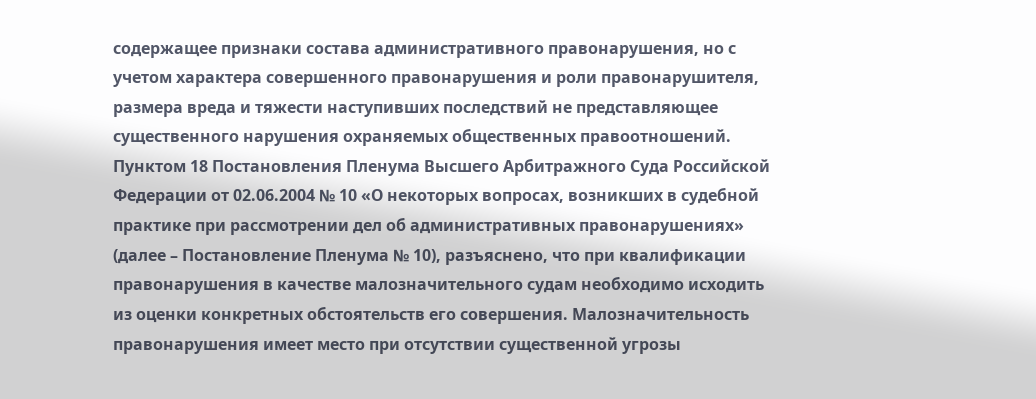содержащее признаки состава административного правонарушения, но с учетом характера совершенного правонарушения и роли правонарушителя, размера вреда и тяжести наступивших последствий не представляющее существенного нарушения охраняемых общественных правоотношений.
Пунктом 18 Постановления Пленума Высшего Арбитражного Суда Российской Федерации от 02.06.2004 № 10 «О некоторых вопросах, возникших в судебной практике при рассмотрении дел об административных правонарушениях» (далее – Постановление Пленума № 10), разъяснено, что при квалификации правонарушения в качестве малозначительного судам необходимо исходить из оценки конкретных обстоятельств его совершения. Малозначительность правонарушения имеет место при отсутствии существенной угрозы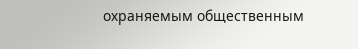охраняемым общественным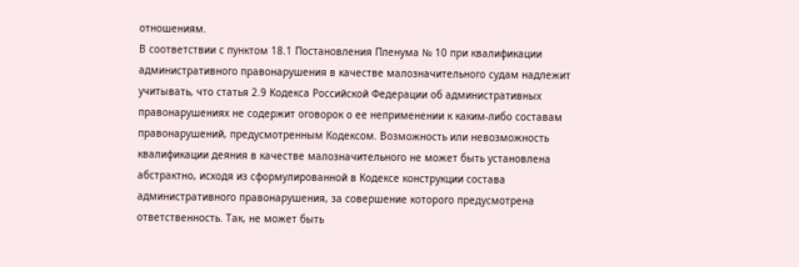отношениям.
В соответствии с пунктом 18.1 Постановления Пленума № 10 при квалификации административного правонарушения в качестве малозначительного судам надлежит учитывать, что статья 2.9 Кодекса Российской Федерации об административных правонарушениях не содержит оговорок о ее неприменении к каким-либо составам правонарушений, предусмотренным Кодексом. Возможность или невозможность квалификации деяния в качестве малозначительного не может быть установлена абстрактно, исходя из сформулированной в Кодексе конструкции состава административного правонарушения, за совершение которого предусмотрена ответственность. Так, не может быть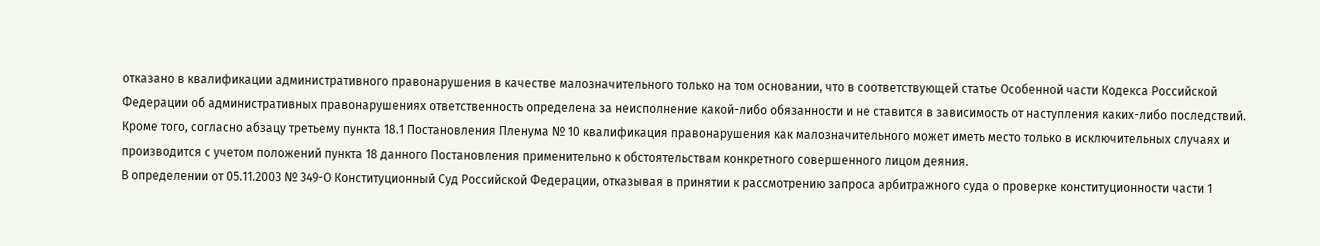отказано в квалификации административного правонарушения в качестве малозначительного только на том основании, что в соответствующей статье Особенной части Кодекса Российской Федерации об административных правонарушениях ответственность определена за неисполнение какой-либо обязанности и не ставится в зависимость от наступления каких-либо последствий.
Кроме того, согласно абзацу третьему пункта 18.1 Постановления Пленума № 10 квалификация правонарушения как малозначительного может иметь место только в исключительных случаях и производится с учетом положений пункта 18 данного Постановления применительно к обстоятельствам конкретного совершенного лицом деяния.
В определении от 05.11.2003 № 349-О Конституционный Суд Российской Федерации, отказывая в принятии к рассмотрению запроса арбитражного суда о проверке конституционности части 1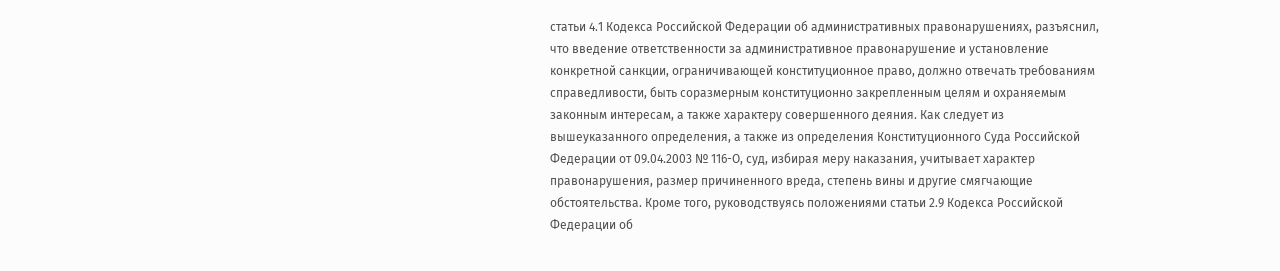статьи 4.1 Кодекса Российской Федерации об административных правонарушениях, разъяснил, что введение ответственности за административное правонарушение и установление конкретной санкции, ограничивающей конституционное право, должно отвечать требованиям справедливости, быть соразмерным конституционно закрепленным целям и охраняемым законным интересам, а также характеру совершенного деяния. Как следует из вышеуказанного определения, а также из определения Конституционного Суда Российской Федерации от 09.04.2003 № 116-О, суд, избирая меру наказания, учитывает характер правонарушения, размер причиненного вреда, степень вины и другие смягчающие обстоятельства. Кроме того, руководствуясь положениями статьи 2.9 Кодекса Российской Федерации об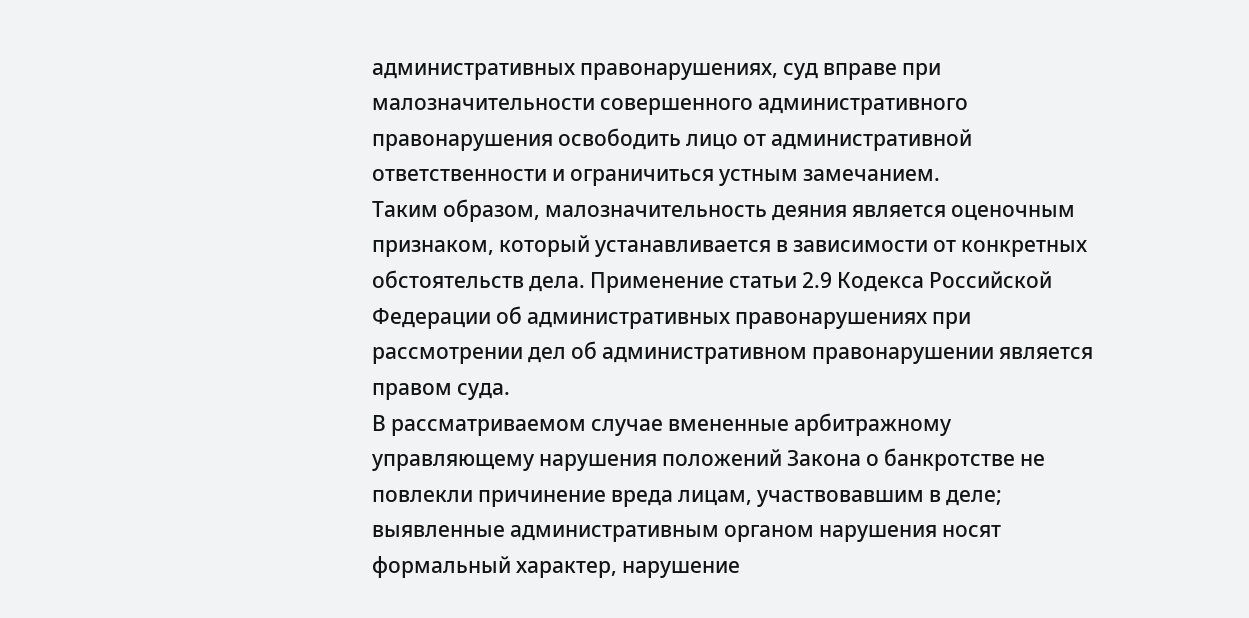административных правонарушениях, суд вправе при малозначительности совершенного административного правонарушения освободить лицо от административной ответственности и ограничиться устным замечанием.
Таким образом, малозначительность деяния является оценочным признаком, который устанавливается в зависимости от конкретных обстоятельств дела. Применение статьи 2.9 Кодекса Российской Федерации об административных правонарушениях при рассмотрении дел об административном правонарушении является правом суда.
В рассматриваемом случае вмененные арбитражному управляющему нарушения положений Закона о банкротстве не повлекли причинение вреда лицам, участвовавшим в деле; выявленные административным органом нарушения носят формальный характер, нарушение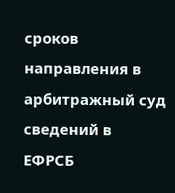сроков направления в арбитражный суд сведений в ЕФРСБ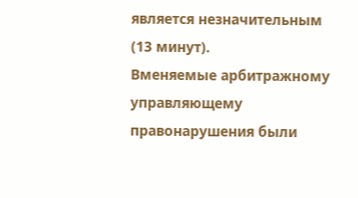является незначительным (13 минут).
Вменяемые арбитражному управляющему правонарушения были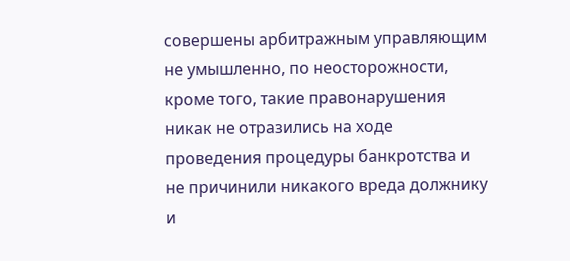совершены арбитражным управляющим не умышленно, по неосторожности, кроме того, такие правонарушения никак не отразились на ходе проведения процедуры банкротства и не причинили никакого вреда должнику и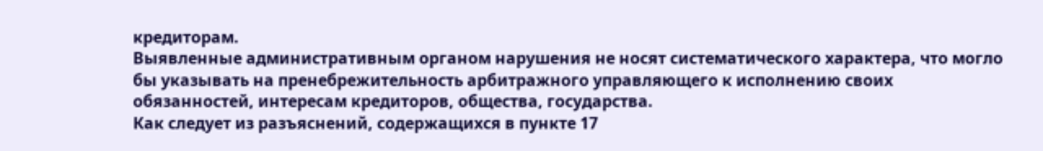кредиторам.
Выявленные административным органом нарушения не носят систематического характера, что могло бы указывать на пренебрежительность арбитражного управляющего к исполнению своих обязанностей, интересам кредиторов, общества, государства.
Как следует из разъяснений, содержащихся в пункте 17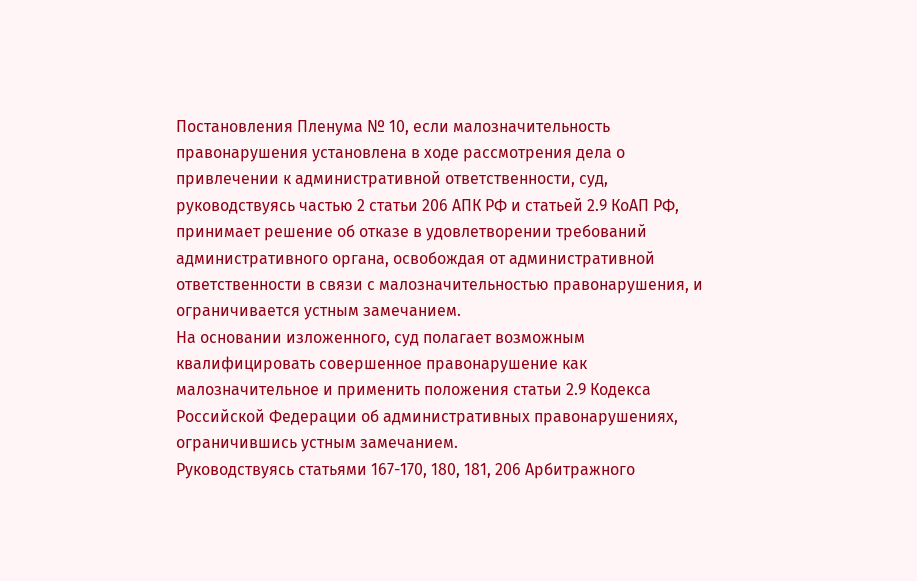Постановления Пленума № 10, если малозначительность правонарушения установлена в ходе рассмотрения дела о привлечении к административной ответственности, суд, руководствуясь частью 2 статьи 206 АПК РФ и статьей 2.9 КоАП РФ, принимает решение об отказе в удовлетворении требований административного органа, освобождая от административной ответственности в связи с малозначительностью правонарушения, и ограничивается устным замечанием.
На основании изложенного, суд полагает возможным квалифицировать совершенное правонарушение как малозначительное и применить положения статьи 2.9 Кодекса Российской Федерации об административных правонарушениях, ограничившись устным замечанием.
Руководствуясь статьями 167-170, 180, 181, 206 Арбитражного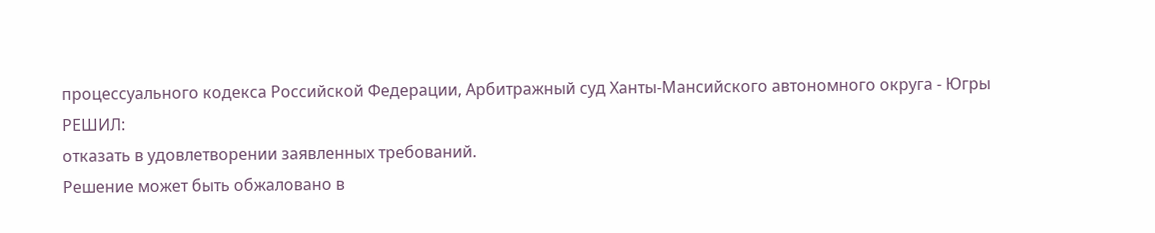процессуального кодекса Российской Федерации, Арбитражный суд Ханты-Мансийского автономного округа - Югры
РЕШИЛ:
отказать в удовлетворении заявленных требований.
Решение может быть обжаловано в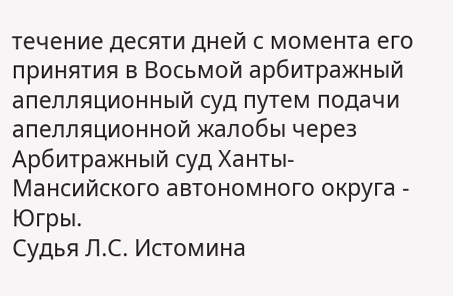течение десяти дней с момента его принятия в Восьмой арбитражный апелляционный суд путем подачи апелляционной жалобы через Арбитражный суд Ханты-Мансийского автономного округа - Югры.
Судья Л.С. Истомина